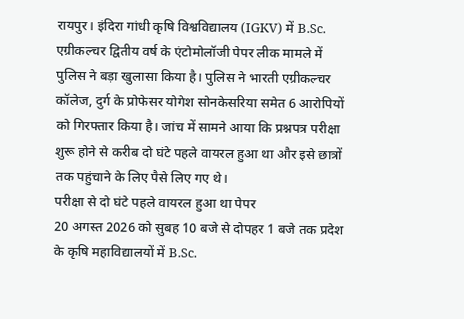रायपुर। इंदिरा गांधी कृषि विश्वविद्यालय (IGKV) में B.Sc. एग्रीकल्चर द्वितीय वर्ष के एंटोमोलॉजी पेपर लीक मामले में पुलिस ने बड़ा खुलासा किया है। पुलिस ने भारती एग्रीकल्चर कॉलेज, दुर्ग के प्रोफेसर योगेश सोनकेसरिया समेत 6 आरोपियों को गिरफ्तार किया है। जांच में सामने आया कि प्रश्नपत्र परीक्षा शुरू होने से करीब दो घंटे पहले वायरल हुआ था और इसे छात्रों तक पहुंचाने के लिए पैसे लिए गए थे।
परीक्षा से दो घंटे पहले वायरल हुआ था पेपर
20 अगस्त 2026 को सुबह 10 बजे से दोपहर 1 बजे तक प्रदेश के कृषि महाविद्यालयों में B.Sc.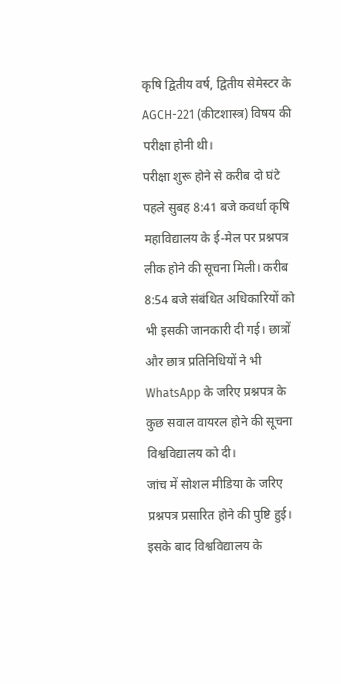कृषि द्वितीय वर्ष, द्वितीय सेमेस्टर के AGCH-221 (कीटशास्त्र) विषय की परीक्षा होनी थी।
परीक्षा शुरू होने से करीब दो घंटे पहले सुबह 8:41 बजे कवर्धा कृषि महाविद्यालय के ई-मेल पर प्रश्नपत्र लीक होने की सूचना मिली। करीब 8:54 बजे संबंधित अधिकारियों को भी इसकी जानकारी दी गई। छात्रों और छात्र प्रतिनिधियों ने भी WhatsApp के जरिए प्रश्नपत्र के कुछ सवाल वायरल होने की सूचना विश्वविद्यालय को दी।
जांच में सोशल मीडिया के जरिए प्रश्नपत्र प्रसारित होने की पुष्टि हुई। इसके बाद विश्वविद्यालय के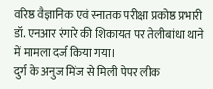वरिष्ठ वैज्ञानिक एवं स्नातक परीक्षा प्रकोष्ठ प्रभारी डॉ. एनआर रंगारे की शिकायत पर तेलीबांधा थाने में मामला दर्ज किया गया।
दुर्ग के अनुज मिंज से मिली पेपर लीक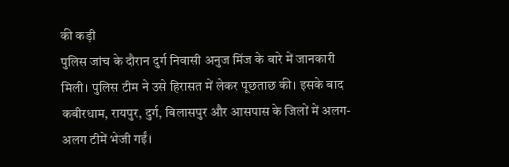की कड़ी
पुलिस जांच के दौरान दुर्ग निवासी अनुज मिंज के बारे में जानकारी मिली। पुलिस टीम ने उसे हिरासत में लेकर पूछताछ की। इसके बाद कबीरधाम, रायपुर, दुर्ग, बिलासपुर और आसपास के जिलों में अलग-अलग टीमें भेजी गईं।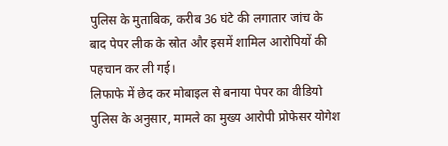पुलिस के मुताबिक, करीब 36 घंटे की लगातार जांच के बाद पेपर लीक के स्रोत और इसमें शामिल आरोपियों की पहचान कर ली गई।
लिफाफे में छेद कर मोबाइल से बनाया पेपर का वीडियो
पुलिस के अनुसार, मामले का मुख्य आरोपी प्रोफेसर योगेश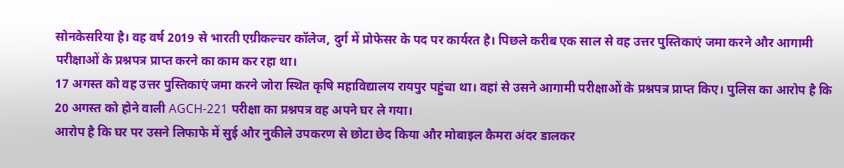सोनकेसरिया है। वह वर्ष 2019 से भारती एग्रीकल्चर कॉलेज, दुर्ग में प्रोफेसर के पद पर कार्यरत है। पिछले करीब एक साल से वह उत्तर पुस्तिकाएं जमा करने और आगामी परीक्षाओं के प्रश्नपत्र प्राप्त करने का काम कर रहा था।
17 अगस्त को वह उत्तर पुस्तिकाएं जमा करने जोरा स्थित कृषि महाविद्यालय रायपुर पहुंचा था। वहां से उसने आगामी परीक्षाओं के प्रश्नपत्र प्राप्त किए। पुलिस का आरोप है कि 20 अगस्त को होने वाली AGCH-221 परीक्षा का प्रश्नपत्र वह अपने घर ले गया।
आरोप है कि घर पर उसने लिफाफे में सुई और नुकीले उपकरण से छोटा छेद किया और मोबाइल कैमरा अंदर डालकर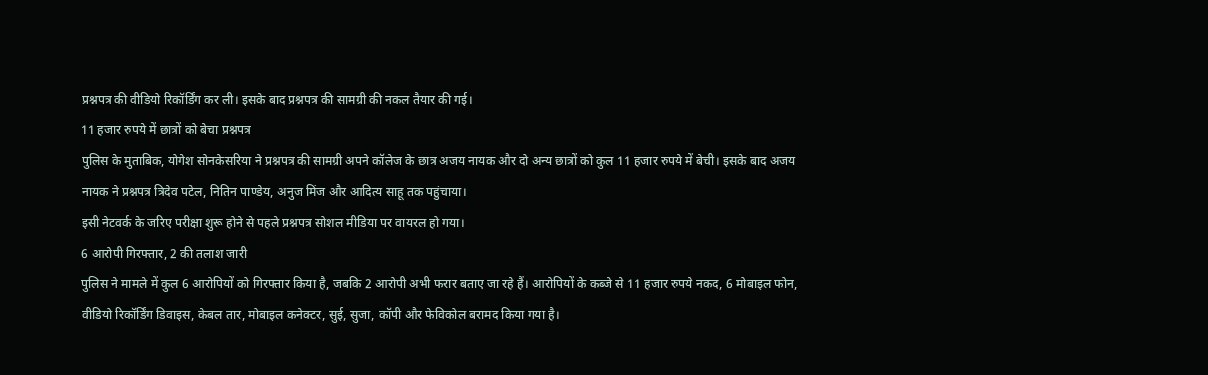प्रश्नपत्र की वीडियो रिकॉर्डिंग कर ली। इसके बाद प्रश्नपत्र की सामग्री की नकल तैयार की गई।
11 हजार रुपये में छात्रों को बेचा प्रश्नपत्र
पुलिस के मुताबिक, योगेश सोनकेसरिया ने प्रश्नपत्र की सामग्री अपने कॉलेज के छात्र अजय नायक और दो अन्य छात्रों को कुल 11 हजार रुपये में बेची। इसके बाद अजय नायक ने प्रश्नपत्र त्रिदेव पटेल, नितिन पाण्डेय, अनुज मिंज और आदित्य साहू तक पहुंचाया।
इसी नेटवर्क के जरिए परीक्षा शुरू होने से पहले प्रश्नपत्र सोशल मीडिया पर वायरल हो गया।
6 आरोपी गिरफ्तार, 2 की तलाश जारी
पुलिस ने मामले में कुल 6 आरोपियों को गिरफ्तार किया है, जबकि 2 आरोपी अभी फरार बताए जा रहे हैं। आरोपियों के कब्जे से 11 हजार रुपये नकद, 6 मोबाइल फोन, वीडियो रिकॉर्डिंग डिवाइस, केबल तार, मोबाइल कनेक्टर, सुई, सुजा, कॉपी और फेविकोल बरामद किया गया है।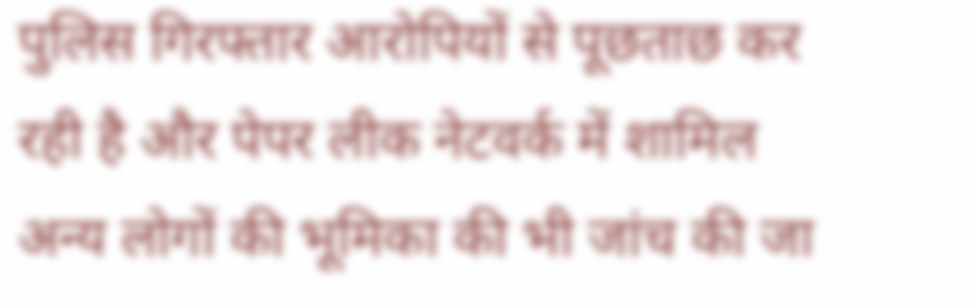पुलिस गिरफ्तार आरोपियों से पूछताछ कर रही है और पेपर लीक नेटवर्क में शामिल अन्य लोगों की भूमिका की भी जांच की जा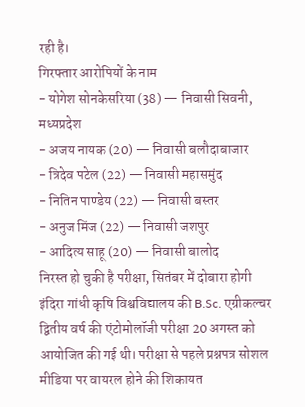रही है।
गिरफ्तार आरोपियों के नाम
- योगेश सोनकेसरिया (38) — निवासी सिवनी, मध्यप्रदेश
- अजय नायक (20) — निवासी बलौदाबाजार
- त्रिदेव पटेल (22) — निवासी महासमुंद
- नितिन पाण्डेय (22) — निवासी बस्तर
- अनुज मिंज (22) — निवासी जशपुर
- आदित्य साहू (20) — निवासी बालोद
निरस्त हो चुकी है परीक्षा, सितंबर में दोबारा होगी
इंदिरा गांधी कृषि विश्वविद्यालय की B.Sc. एग्रीकल्चर द्वितीय वर्ष की एंटोमोलॉजी परीक्षा 20 अगस्त को आयोजित की गई थी। परीक्षा से पहले प्रश्नपत्र सोशल मीडिया पर वायरल होने की शिकायत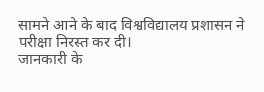सामने आने के बाद विश्वविद्यालय प्रशासन ने परीक्षा निरस्त कर दी।
जानकारी के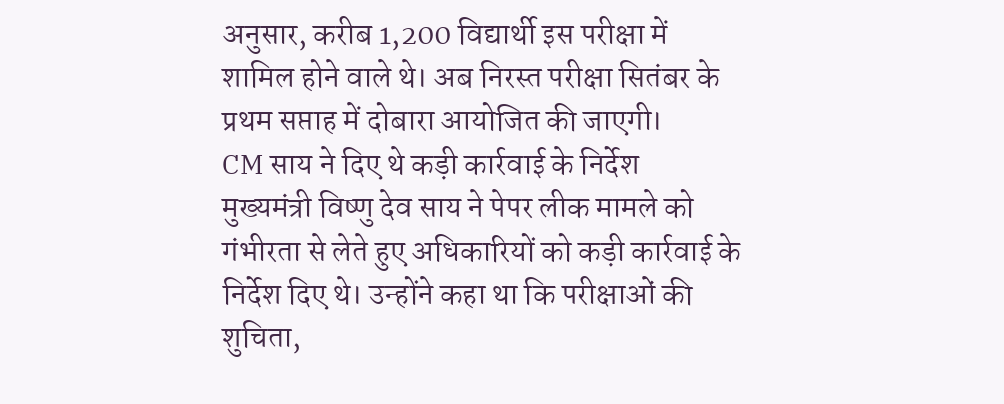अनुसार, करीब 1,200 विद्यार्थी इस परीक्षा में शामिल होने वाले थे। अब निरस्त परीक्षा सितंबर के प्रथम सप्ताह में दोबारा आयोजित की जाएगी।
CM साय ने दिए थे कड़ी कार्रवाई के निर्देश
मुख्यमंत्री विष्णु देव साय ने पेपर लीक मामले को गंभीरता से लेते हुए अधिकारियों को कड़ी कार्रवाई के निर्देश दिए थे। उन्होंने कहा था कि परीक्षाओं की शुचिता,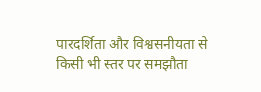पारदर्शिता और विश्वसनीयता से किसी भी स्तर पर समझौता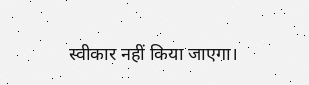स्वीकार नहीं किया जाएगा।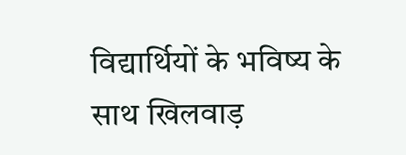विद्यार्थियों के भविष्य के साथ खिलवाड़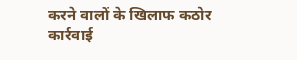करने वालों के खिलाफ कठोर कार्रवाई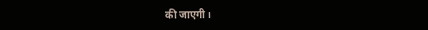की जाएगी।